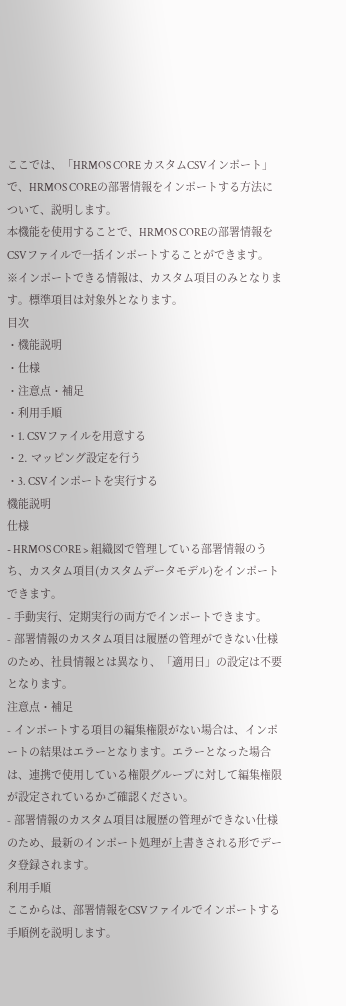ここでは、「HRMOS CORE カスタムCSVインポート」で、HRMOS COREの部署情報をインポートする方法について、説明します。
本機能を使用することで、HRMOS COREの部署情報をCSVファイルで一括インポートすることができます。
※インポートできる情報は、カスタム項目のみとなります。標準項目は対象外となります。
目次
・機能説明
・仕様
・注意点・補足
・利用手順
・1. CSVファイルを用意する
・2. マッピング設定を行う
・3. CSVインポートを実行する
機能説明
仕様
- HRMOS CORE > 組織図で管理している部署情報のうち、カスタム項目(カスタムデータモデル)をインポートできます。
- 手動実行、定期実行の両方でインポートできます。
- 部署情報のカスタム項目は履歴の管理ができない仕様のため、社員情報とは異なり、「適用日」の設定は不要となります。
注意点・補足
- インポートする項目の編集権限がない場合は、インポートの結果はエラーとなります。エラーとなった場合は、連携で使用している権限グループに対して編集権限が設定されているかご確認ください。
- 部署情報のカスタム項目は履歴の管理ができない仕様のため、最新のインポート処理が上書きされる形でデータ登録されます。
利用手順
ここからは、部署情報をCSVファイルでインポートする手順例を説明します。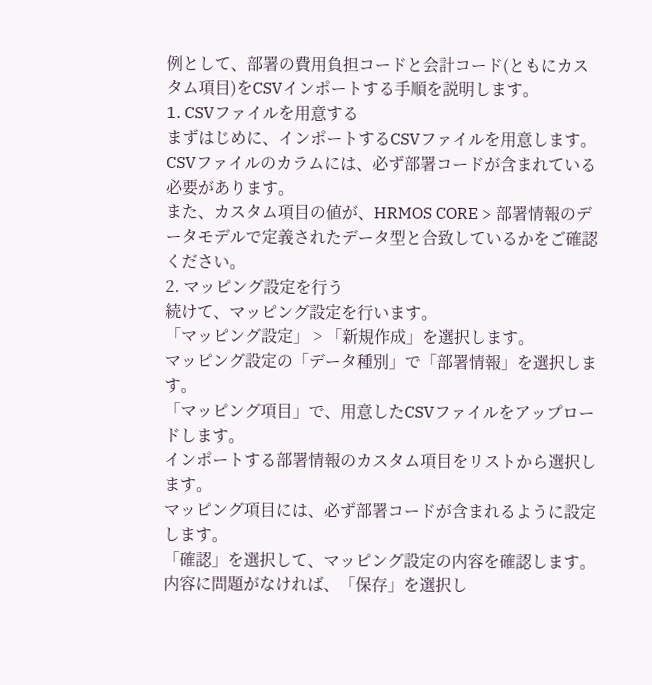例として、部署の費用負担コードと会計コード(ともにカスタム項目)をCSVインポートする手順を説明します。
1. CSVファイルを用意する
まずはじめに、インポートするCSVファイルを用意します。
CSVファイルのカラムには、必ず部署コードが含まれている必要があります。
また、カスタム項目の値が、HRMOS CORE > 部署情報のデータモデルで定義されたデータ型と合致しているかをご確認ください。
2. マッピング設定を行う
続けて、マッピング設定を行います。
「マッピング設定」 > 「新規作成」を選択します。
マッピング設定の「データ種別」で「部署情報」を選択します。
「マッピング項目」で、用意したCSVファイルをアップロードします。
インポートする部署情報のカスタム項目をリストから選択します。
マッピング項目には、必ず部署コードが含まれるように設定します。
「確認」を選択して、マッピング設定の内容を確認します。
内容に問題がなければ、「保存」を選択し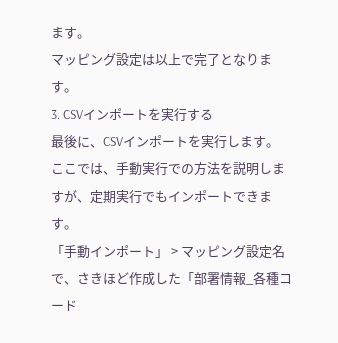ます。
マッピング設定は以上で完了となります。
3. CSVインポートを実行する
最後に、CSVインポートを実行します。
ここでは、手動実行での方法を説明しますが、定期実行でもインポートできます。
「手動インポート」 > マッピング設定名で、さきほど作成した「部署情報_各種コード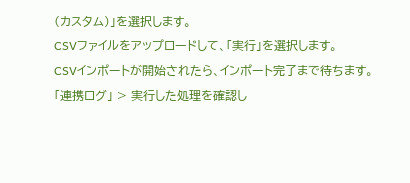(カスタム)」を選択します。
CSVファイルをアップロードして、「実行」を選択します。
CSVインポートが開始されたら、インポート完了まで待ちます。
「連携ログ」 > 実行した処理を確認し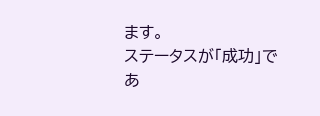ます。
ステータスが「成功」であ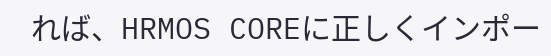れば、HRMOS COREに正しくインポー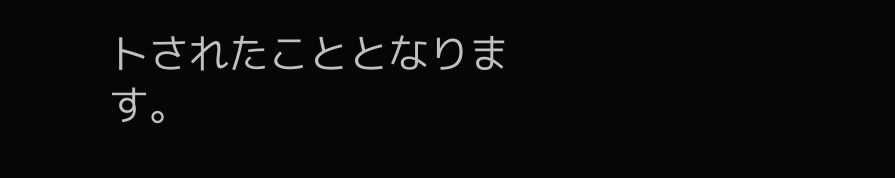トされたこととなります。